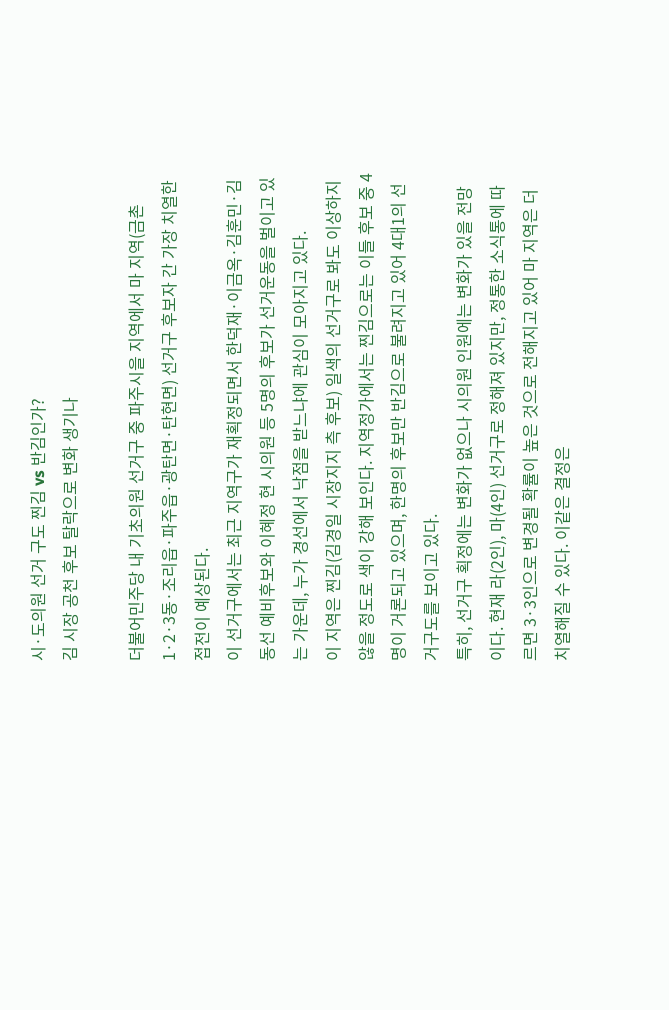시·도의원 선거 구도 찐김 vs 반김인가?
김 시장 공천 후보 탈락으로 변화 생기나

더불어민주당 내 기초의원 선거구 중 파주시을 지역에서 마 지역(금촌1·2·3동·조리읍·파주읍·광탄면·탄현면) 선거구 후보자 간 가장 치열한 접전이 예상된다.
이 선거구에서는 최근 지역구가 재획정되면서 한덕재·이금옥·김훈민·김동선 예비후보와 이혜정 현 시의원 등 5명의 후보가 선거운동을 벌이고 있는 가운데, 누가 경선에서 낙점을 받느냐에 관심이 모아지고 있다.
이 지역은 찐김(김경일 시장지지 측 후보) 일색의 선거구로 봐도 이상하지 않을 정도로 색이 강해 보인다. 지역정가에서는 찐김으로는 이들 후보 중 4명이 거론되고 있으며, 한명의 후보만 반김으로 불려지고 있어 4대1의 선거구도를 보이고 있다.
특히, 선거구 획정에는 변화가 없으나 시의원 인원에는 변화가 있을 전망이다. 현재 라(2인), 마(4인) 선거구로 정해져 있지만, 정통한 소식통에 따르면 3·3인으로 변경될 확률이 높은 것으로 전해지고 있어 마 지역은 더 치열해질 수 있다. 이같은 결정은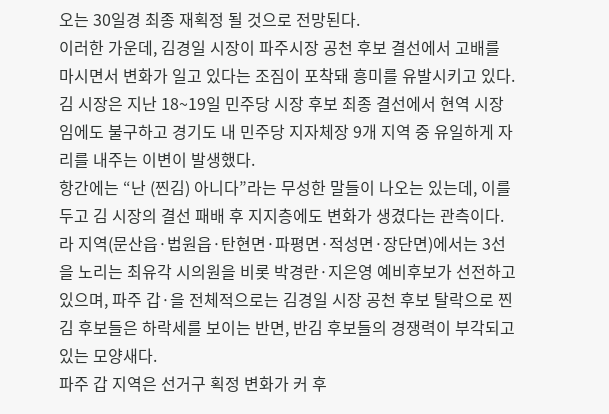오는 30일경 최종 재획정 될 것으로 전망된다.
이러한 가운데, 김경일 시장이 파주시장 공천 후보 결선에서 고배를 마시면서 변화가 일고 있다는 조짐이 포착돼 흥미를 유발시키고 있다.
김 시장은 지난 18~19일 민주당 시장 후보 최종 결선에서 현역 시장임에도 불구하고 경기도 내 민주당 지자체장 9개 지역 중 유일하게 자리를 내주는 이변이 발생했다.
항간에는 “난 (찐김) 아니다”라는 무성한 말들이 나오는 있는데, 이를 두고 김 시장의 결선 패배 후 지지층에도 변화가 생겼다는 관측이다.
라 지역(문산읍·법원읍·탄현면·파평면·적성면·장단면)에서는 3선을 노리는 최유각 시의원을 비롯 박경란·지은영 예비후보가 선전하고 있으며, 파주 갑·을 전체적으로는 김경일 시장 공천 후보 탈락으로 찐김 후보들은 하락세를 보이는 반면, 반김 후보들의 경쟁력이 부각되고 있는 모양새다.
파주 갑 지역은 선거구 획정 변화가 커 후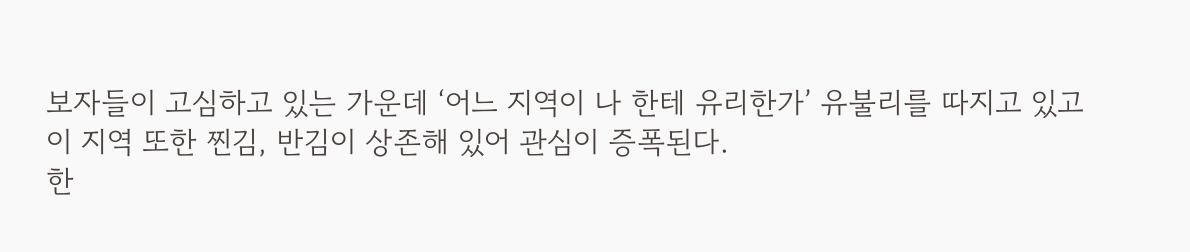보자들이 고심하고 있는 가운데 ‘어느 지역이 나 한테 유리한가’ 유불리를 따지고 있고 이 지역 또한 찐김, 반김이 상존해 있어 관심이 증폭된다.
한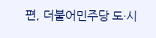편, 더불어민주당 도·시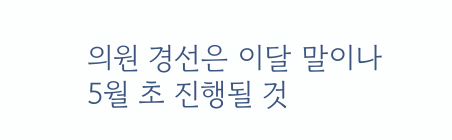의원 경선은 이달 말이나 5월 초 진행될 것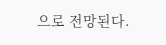으로 전망된다.